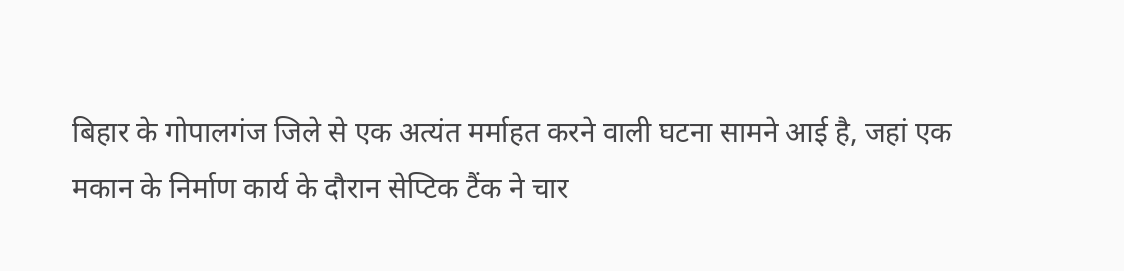बिहार के गोपालगंज जिले से एक अत्यंत मर्माहत करने वाली घटना सामने आई है, जहां एक मकान के निर्माण कार्य के दौरान सेप्टिक टैंक ने चार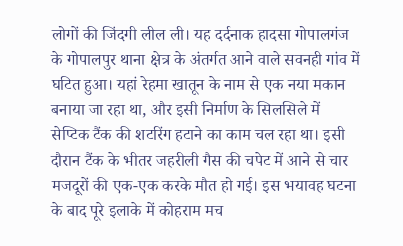लोगों की जिंदगी लील ली। यह दर्दनाक हादसा गोपालगंज के गोपालपुर थाना क्षेत्र के अंतर्गत आने वाले सवनही गांव में घटित हुआ। यहां रेहमा खातून के नाम से एक नया मकान बनाया जा रहा था, और इसी निर्माण के सिलसिले में सेप्टिक टैंक की शटरिंग हटाने का काम चल रहा था। इसी दौरान टैंक के भीतर जहरीली गैस की चपेट में आने से चार मजदूरों की एक-एक करके मौत हो गई। इस भयावह घटना के बाद पूरे इलाके में कोहराम मच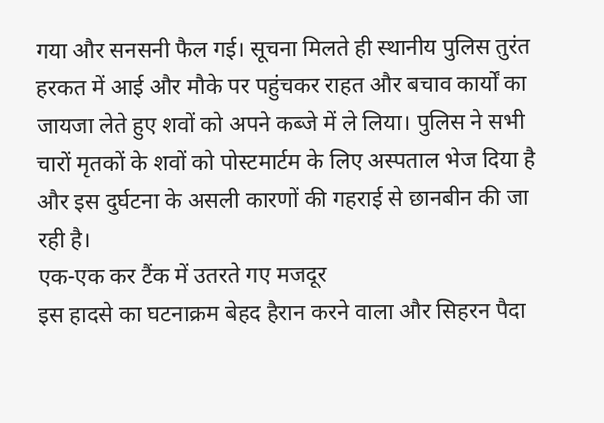गया और सनसनी फैल गई। सूचना मिलते ही स्थानीय पुलिस तुरंत हरकत में आई और मौके पर पहुंचकर राहत और बचाव कार्यों का जायजा लेते हुए शवों को अपने कब्जे में ले लिया। पुलिस ने सभी चारों मृतकों के शवों को पोस्टमार्टम के लिए अस्पताल भेज दिया है और इस दुर्घटना के असली कारणों की गहराई से छानबीन की जा रही है।
एक-एक कर टैंक में उतरते गए मजदूर
इस हादसे का घटनाक्रम बेहद हैरान करने वाला और सिहरन पैदा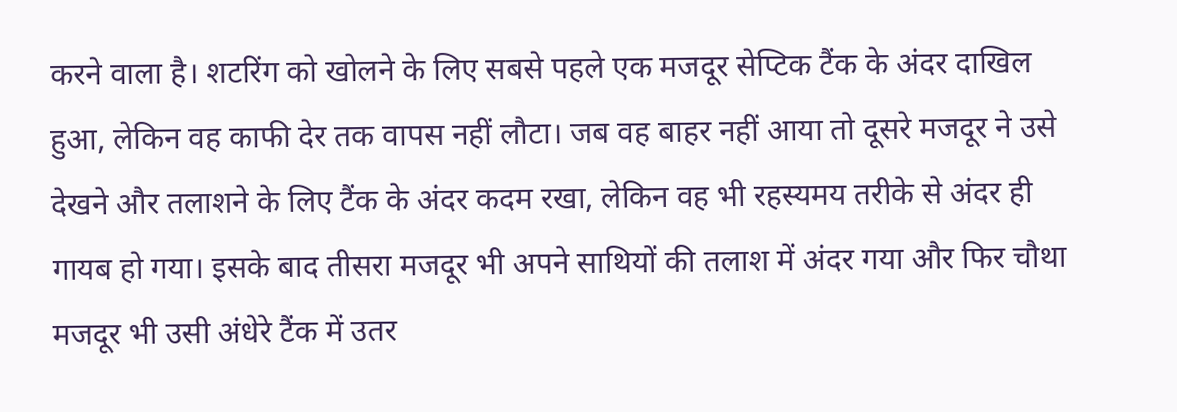करने वाला है। शटरिंग को खोलने के लिए सबसे पहले एक मजदूर सेप्टिक टैंक के अंदर दाखिल हुआ, लेकिन वह काफी देर तक वापस नहीं लौटा। जब वह बाहर नहीं आया तो दूसरे मजदूर ने उसे देखने और तलाशने के लिए टैंक के अंदर कदम रखा, लेकिन वह भी रहस्यमय तरीके से अंदर ही गायब हो गया। इसके बाद तीसरा मजदूर भी अपने साथियों की तलाश में अंदर गया और फिर चौथा मजदूर भी उसी अंधेरे टैंक में उतर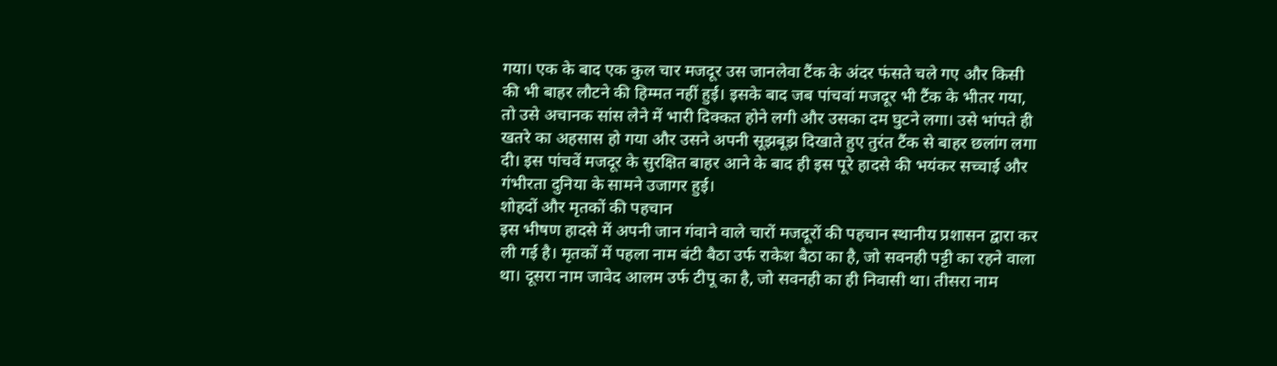गया। एक के बाद एक कुल चार मजदूर उस जानलेवा टैंक के अंदर फंसते चले गए और किसी की भी बाहर लौटने की हिम्मत नहीं हुई। इसके बाद जब पांचवां मजदूर भी टैंक के भीतर गया, तो उसे अचानक सांस लेने में भारी दिक्कत होने लगी और उसका दम घुटने लगा। उसे भांपते ही खतरे का अहसास हो गया और उसने अपनी सूझबूझ दिखाते हुए तुरंत टैंक से बाहर छलांग लगा दी। इस पांचवें मजदूर के सुरक्षित बाहर आने के बाद ही इस पूरे हादसे की भयंकर सच्चाई और गंभीरता दुनिया के सामने उजागर हुई।
शोहदों और मृतकों की पहचान
इस भीषण हादसे में अपनी जान गंवाने वाले चारों मजदूरों की पहचान स्थानीय प्रशासन द्वारा कर ली गई है। मृतकों में पहला नाम बंटी बैठा उर्फ राकेश बैठा का है, जो सवनही पट्टी का रहने वाला था। दूसरा नाम जावेद आलम उर्फ टीपू का है, जो सवनही का ही निवासी था। तीसरा नाम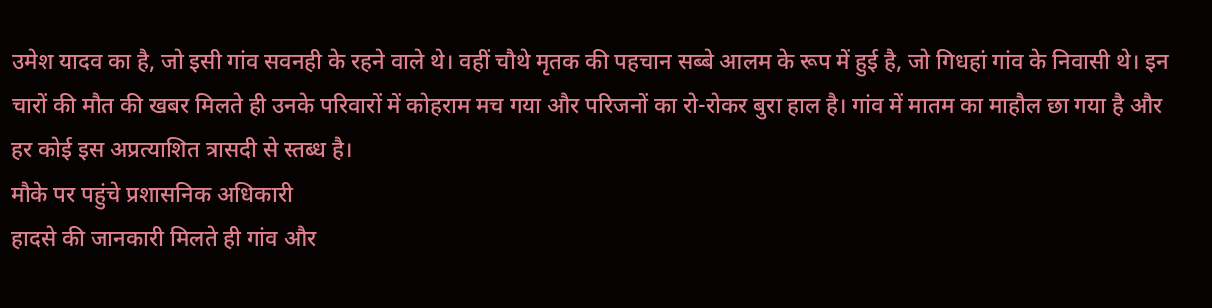उमेश यादव का है, जो इसी गांव सवनही के रहने वाले थे। वहीं चौथे मृतक की पहचान सब्बे आलम के रूप में हुई है, जो गिधहां गांव के निवासी थे। इन चारों की मौत की खबर मिलते ही उनके परिवारों में कोहराम मच गया और परिजनों का रो-रोकर बुरा हाल है। गांव में मातम का माहौल छा गया है और हर कोई इस अप्रत्याशित त्रासदी से स्तब्ध है।
मौके पर पहुंचे प्रशासनिक अधिकारी
हादसे की जानकारी मिलते ही गांव और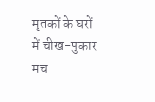मृतकों के घरों में चीख-पुकार मच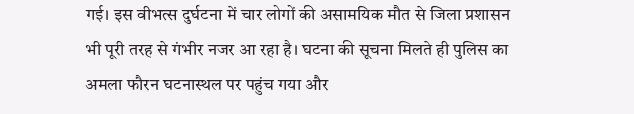गई। इस वीभत्स दुर्घटना में चार लोगों की असामयिक मौत से जिला प्रशासन भी पूरी तरह से गंभीर नजर आ रहा है। घटना की सूचना मिलते ही पुलिस का अमला फौरन घटनास्थल पर पहुंच गया और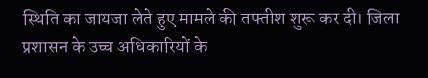स्थिति का जायजा लेते हुए मामले की तफ्तीश शुरू कर दी। जिला प्रशासन के उच्च अधिकारियों के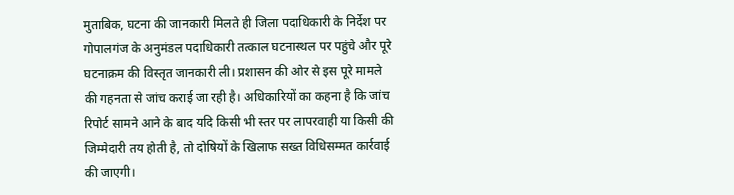मुताबिक, घटना की जानकारी मिलते ही जिला पदाधिकारी के निर्देश पर गोपालगंज के अनुमंडल पदाधिकारी तत्काल घटनास्थल पर पहुंचे और पूरे घटनाक्रम की विस्तृत जानकारी ली। प्रशासन की ओर से इस पूरे मामले की गहनता से जांच कराई जा रही है। अधिकारियों का कहना है कि जांच रिपोर्ट सामने आने के बाद यदि किसी भी स्तर पर लापरवाही या किसी की जिम्मेदारी तय होती है, तो दोषियों के खिलाफ सख्त विधिसम्मत कार्रवाई की जाएगी।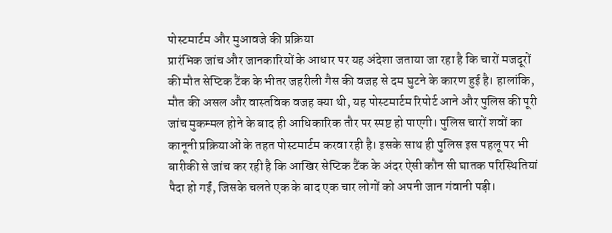पोस्टमार्टम और मुआवजे की प्रक्रिया
प्रारंभिक जांच और जानकारियों के आधार पर यह अंदेशा जताया जा रहा है कि चारों मजदूरों की मौत सेप्टिक टैंक के भीतर जहरीली गैस की वजह से दम घुटने के कारण हुई है। हालांकि, मौत की असल और वास्तविक वजह क्या थी, यह पोस्टमार्टम रिपोर्ट आने और पुलिस की पूरी जांच मुकम्मल होने के बाद ही आधिकारिक तौर पर स्पष्ट हो पाएगी। पुलिस चारों शवों का कानूनी प्रक्रियाओं के तहत पोस्टमार्टम करवा रही है। इसके साथ ही पुलिस इस पहलू पर भी बारीकी से जांच कर रही है कि आखिर सेप्टिक टैंक के अंदर ऐसी कौन सी घातक परिस्थितियां पैदा हो गईं, जिसके चलते एक के बाद एक चार लोगों को अपनी जान गंवानी पड़ी।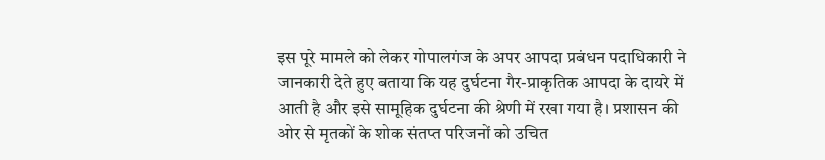इस पूरे मामले को लेकर गोपालगंज के अपर आपदा प्रबंधन पदाधिकारी ने जानकारी देते हुए बताया कि यह दुर्घटना गैर-प्राकृतिक आपदा के दायरे में आती है और इसे सामूहिक दुर्घटना की श्रेणी में रखा गया है। प्रशासन की ओर से मृतकों के शोक संतप्त परिजनों को उचित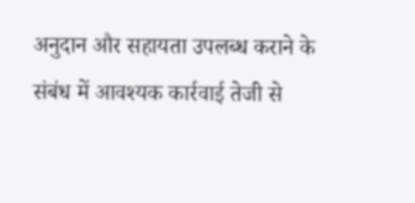अनुदान और सहायता उपलब्ध कराने के संबंध में आवश्यक कार्रवाई तेजी से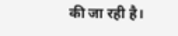की जा रही है।